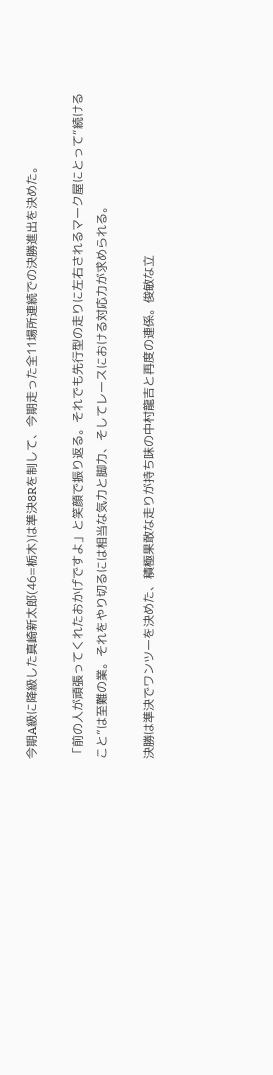今期A級に降級した真崎新太郎(46=栃木)は準決8Rを制して、今期走った全11場所連続での決勝進出を決めた。

「前の人が頑張ってくれたおかげですよ」と笑顔で振り返る。それでも先行型の走りに左右されるマーク屋にとって“続けること”は至難の業。それをやり切るには相当な気力と脚力、そしてレースにおける対応力が求められる。

決勝は準決でワンツーを決めた、積極果敢な走りが持ち味の中村龍吉と再度の連係。俊敏な立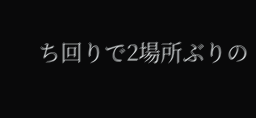ち回りで2場所ぶりの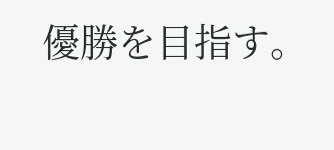優勝を目指す。